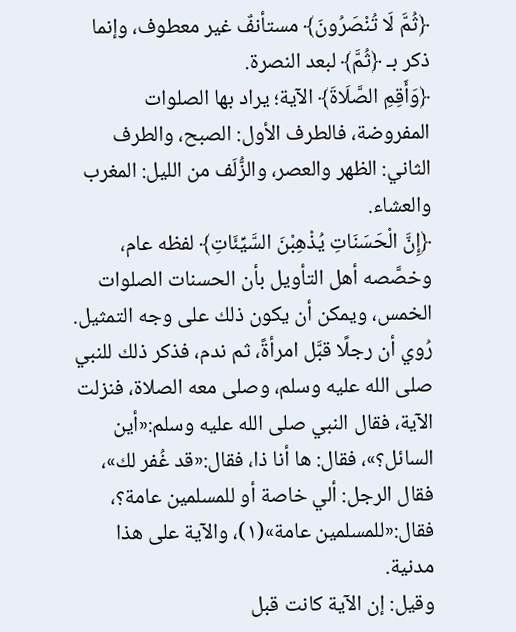﴿ثُمَّ لَا تُنْصَرُونَ﴾ مستأنفٌ غير معطوف، وإنما ذكر بـ ﴿ثُمَّ﴾ لبعد النصرة.
﴿وَأَقِمِ الصَّلَاةَ﴾ الآية؛ يراد بها الصلوات المفروضة، فالطرف الأول: الصبح، والطرف الثاني: الظهر والعصر، والزُّلَف من الليل: المغرب والعشاء.
﴿إِنَّ الْحَسَنَاتِ يُذْهِبْنَ السَّيِّئَاتِ﴾ لفظه عام، وخصَّصه أهل التأويل بأن الحسنات الصلوات الخمس، ويمكن أن يكون ذلك على وجه التمثيل.
رُوي أن رجلًا قبَّل امرأةً، ثم ندم، فذكر ذلك للنبي صلى الله عليه وسلم، وصلى معه الصلاة، فنزلت الآية، فقال النبي صلى الله عليه وسلم:«أين السائل؟»، فقال: ها أنا ذا، فقال:«قد غُفر لك»، فقال الرجل: ألي خاصة أو للمسلمين عامة؟، فقال:«للمسلمين عامة»(١)، والآية على هذا مدنية.
وقيل: إن الآية كانت قبل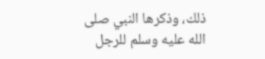ذلك، وذكرها النبي صلى الله عليه وسلم للرجل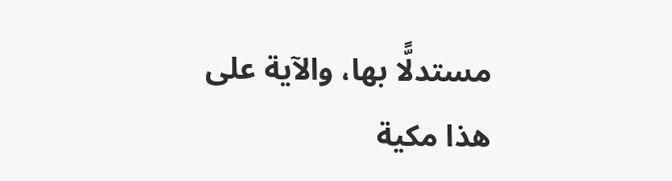مستدلًّا بها، والآية على هذا مكية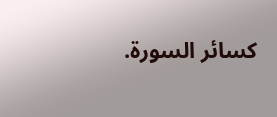كسائر السورة.